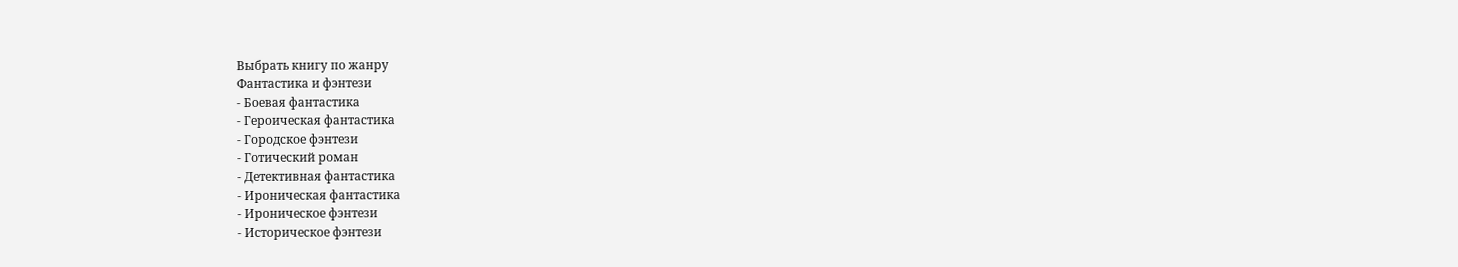Выбрать книгу по жанру
Фантастика и фэнтези
- Боевая фантастика
- Героическая фантастика
- Городское фэнтези
- Готический роман
- Детективная фантастика
- Ироническая фантастика
- Ироническое фэнтези
- Историческое фэнтези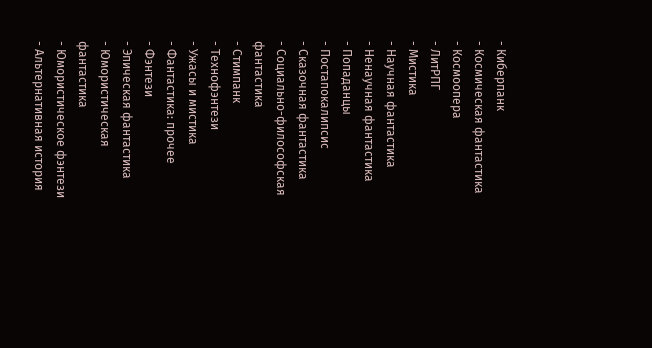- Киберпанк
- Космическая фантастика
- Космоопера
- ЛитРПГ
- Мистика
- Научная фантастика
- Ненаучная фантастика
- Попаданцы
- Постапокалипсис
- Сказочная фантастика
- Социально-философская фантастика
- Стимпанк
- Технофэнтези
- Ужасы и мистика
- Фантастика: прочее
- Фэнтези
- Эпическая фантастика
- Юмористическая фантастика
- Юмористическое фэнтези
- Альтернативная история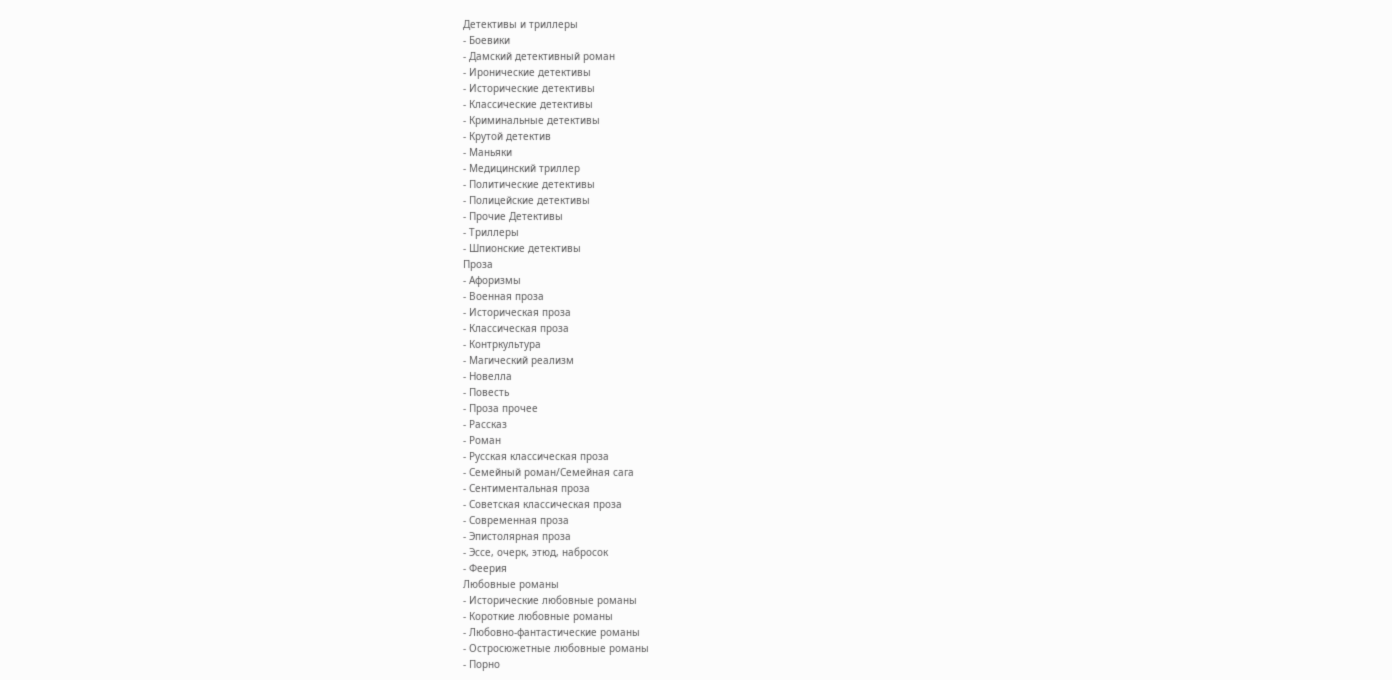Детективы и триллеры
- Боевики
- Дамский детективный роман
- Иронические детективы
- Исторические детективы
- Классические детективы
- Криминальные детективы
- Крутой детектив
- Маньяки
- Медицинский триллер
- Политические детективы
- Полицейские детективы
- Прочие Детективы
- Триллеры
- Шпионские детективы
Проза
- Афоризмы
- Военная проза
- Историческая проза
- Классическая проза
- Контркультура
- Магический реализм
- Новелла
- Повесть
- Проза прочее
- Рассказ
- Роман
- Русская классическая проза
- Семейный роман/Семейная сага
- Сентиментальная проза
- Советская классическая проза
- Современная проза
- Эпистолярная проза
- Эссе, очерк, этюд, набросок
- Феерия
Любовные романы
- Исторические любовные романы
- Короткие любовные романы
- Любовно-фантастические романы
- Остросюжетные любовные романы
- Порно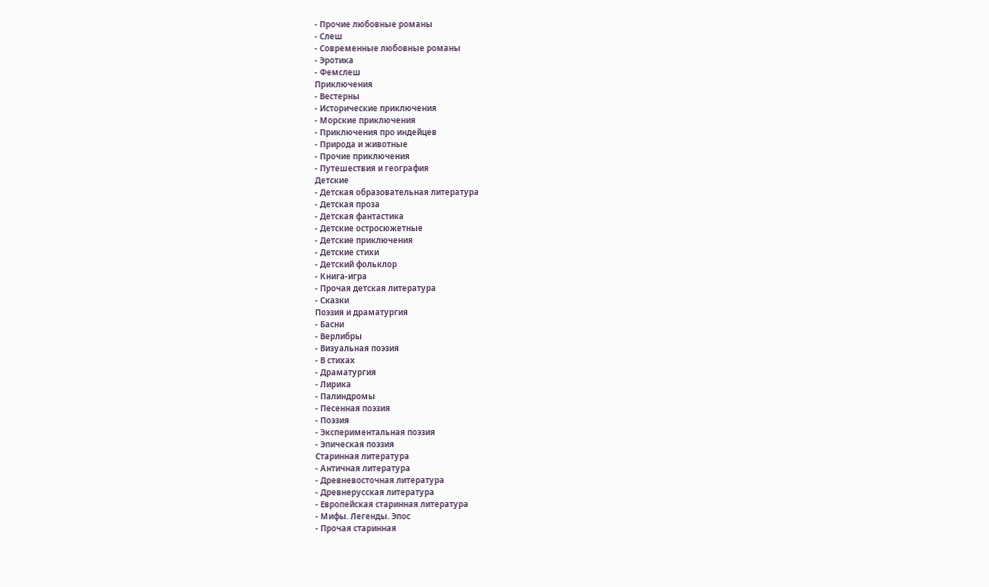- Прочие любовные романы
- Слеш
- Современные любовные романы
- Эротика
- Фемслеш
Приключения
- Вестерны
- Исторические приключения
- Морские приключения
- Приключения про индейцев
- Природа и животные
- Прочие приключения
- Путешествия и география
Детские
- Детская образовательная литература
- Детская проза
- Детская фантастика
- Детские остросюжетные
- Детские приключения
- Детские стихи
- Детский фольклор
- Книга-игра
- Прочая детская литература
- Сказки
Поэзия и драматургия
- Басни
- Верлибры
- Визуальная поэзия
- В стихах
- Драматургия
- Лирика
- Палиндромы
- Песенная поэзия
- Поэзия
- Экспериментальная поэзия
- Эпическая поэзия
Старинная литература
- Античная литература
- Древневосточная литература
- Древнерусская литература
- Европейская старинная литература
- Мифы. Легенды. Эпос
- Прочая старинная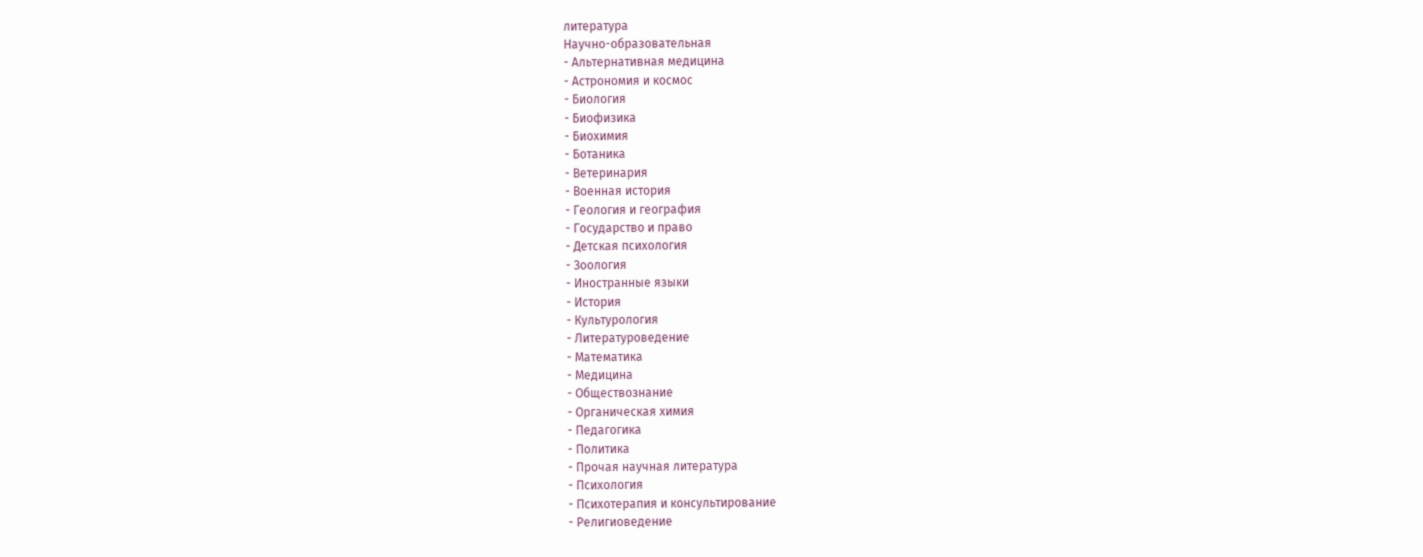литература
Научно-образовательная
- Альтернативная медицина
- Астрономия и космос
- Биология
- Биофизика
- Биохимия
- Ботаника
- Ветеринария
- Военная история
- Геология и география
- Государство и право
- Детская психология
- Зоология
- Иностранные языки
- История
- Культурология
- Литературоведение
- Математика
- Медицина
- Обществознание
- Органическая химия
- Педагогика
- Политика
- Прочая научная литература
- Психология
- Психотерапия и консультирование
- Религиоведение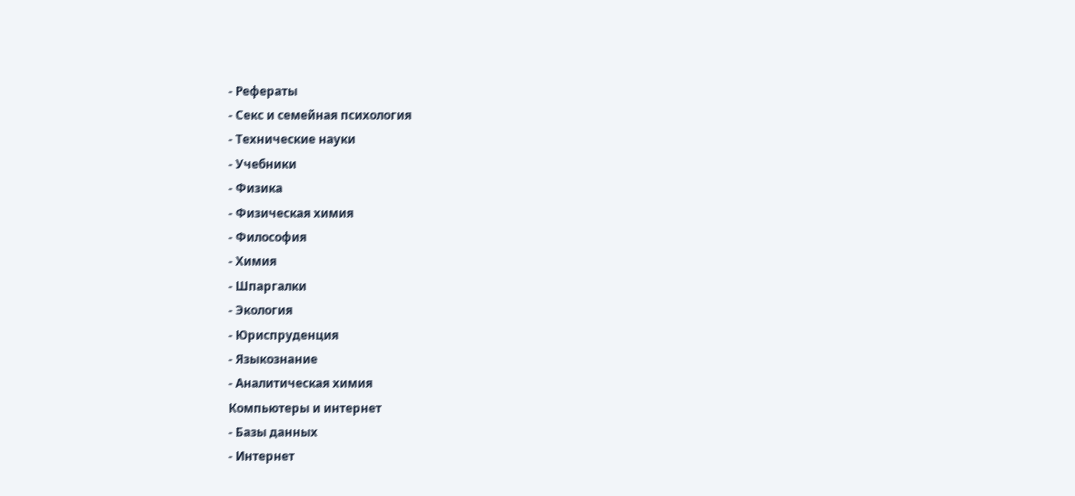- Рефераты
- Секс и семейная психология
- Технические науки
- Учебники
- Физика
- Физическая химия
- Философия
- Химия
- Шпаргалки
- Экология
- Юриспруденция
- Языкознание
- Аналитическая химия
Компьютеры и интернет
- Базы данных
- Интернет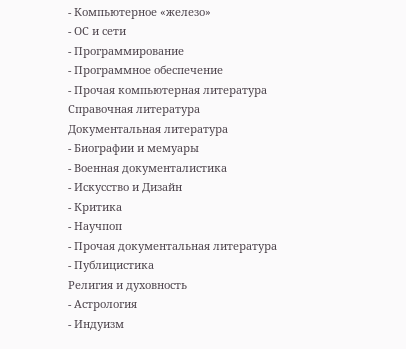- Компьютерное «железо»
- ОС и сети
- Программирование
- Программное обеспечение
- Прочая компьютерная литература
Справочная литература
Документальная литература
- Биографии и мемуары
- Военная документалистика
- Искусство и Дизайн
- Критика
- Научпоп
- Прочая документальная литература
- Публицистика
Религия и духовность
- Астрология
- Индуизм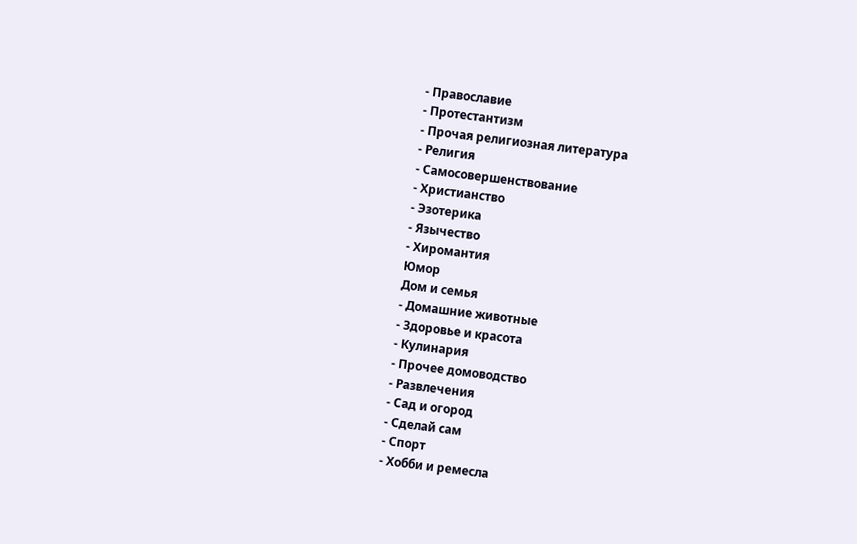- Православие
- Протестантизм
- Прочая религиозная литература
- Религия
- Самосовершенствование
- Христианство
- Эзотерика
- Язычество
- Хиромантия
Юмор
Дом и семья
- Домашние животные
- Здоровье и красота
- Кулинария
- Прочее домоводство
- Развлечения
- Сад и огород
- Сделай сам
- Спорт
- Хобби и ремесла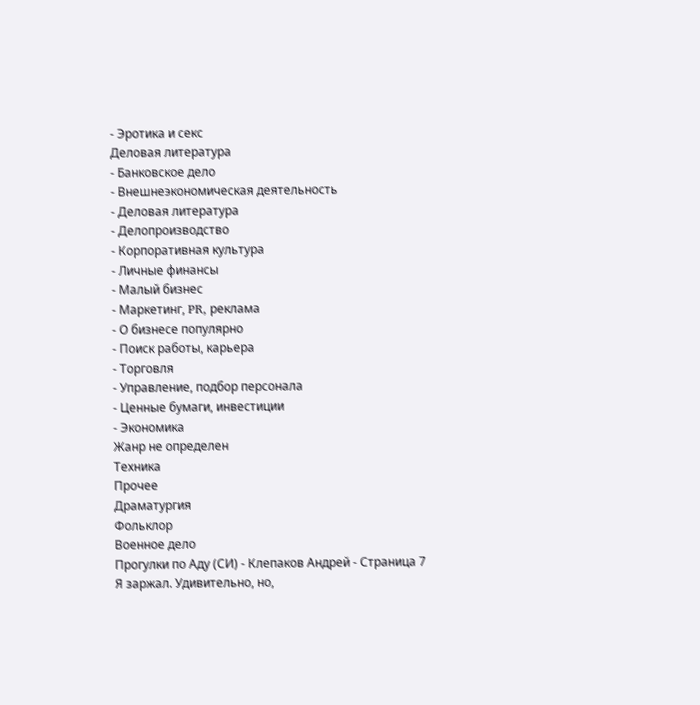- Эротика и секс
Деловая литература
- Банковское дело
- Внешнеэкономическая деятельность
- Деловая литература
- Делопроизводство
- Корпоративная культура
- Личные финансы
- Малый бизнес
- Маркетинг, PR, реклама
- О бизнесе популярно
- Поиск работы, карьера
- Торговля
- Управление, подбор персонала
- Ценные бумаги, инвестиции
- Экономика
Жанр не определен
Техника
Прочее
Драматургия
Фольклор
Военное дело
Прогулки по Аду (СИ) - Клепаков Андрей - Страница 7
Я заржал. Удивительно, но,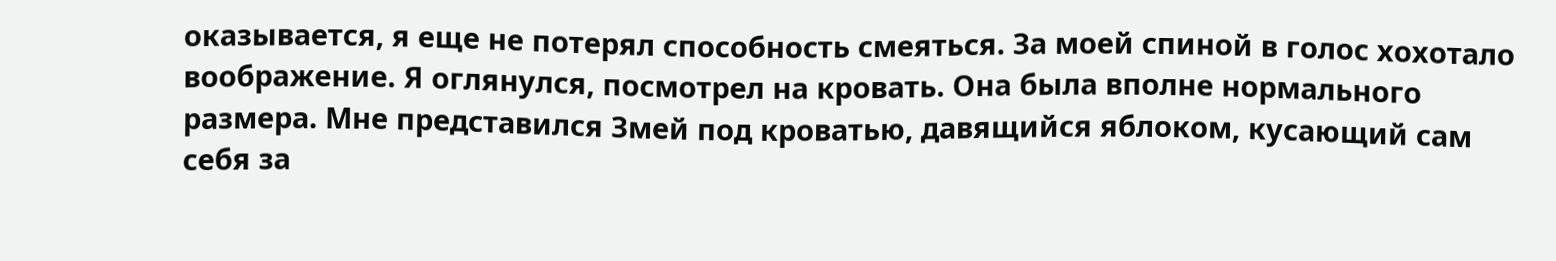оказывается, я еще не потерял способность смеяться. За моей спиной в голос хохотало воображение. Я оглянулся, посмотрел на кровать. Она была вполне нормального размера. Мне представился Змей под кроватью, давящийся яблоком, кусающий сам себя за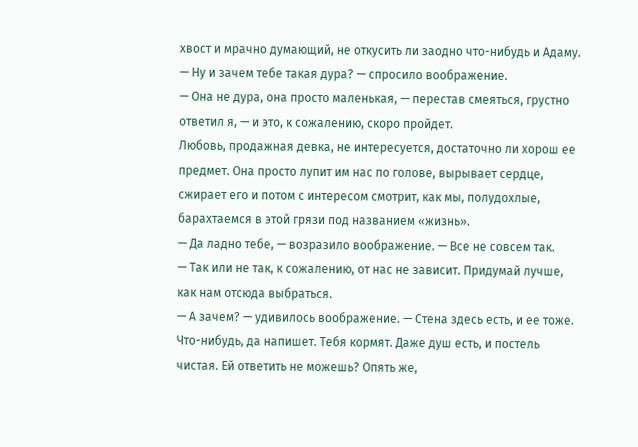хвост и мрачно думающий, не откусить ли заодно что-нибудь и Адаму.
— Ну и зачем тебе такая дура? — спросило воображение.
— Она не дура, она просто маленькая, — перестав смеяться, грустно ответил я, — и это, к сожалению, скоро пройдет.
Любовь, продажная девка, не интересуется, достаточно ли хорош ее предмет. Она просто лупит им нас по голове, вырывает сердце, сжирает его и потом с интересом смотрит, как мы, полудохлые, барахтаемся в этой грязи под названием «жизнь».
— Да ладно тебе, — возразило воображение. — Все не совсем так.
— Так или не так, к сожалению, от нас не зависит. Придумай лучше, как нам отсюда выбраться.
— А зачем? — удивилось воображение. — Стена здесь есть, и ее тоже. Что-нибудь, да напишет. Тебя кормят. Даже душ есть, и постель чистая. Ей ответить не можешь? Опять же,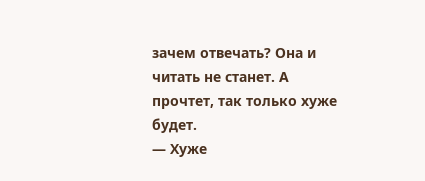зачем отвечать? Она и читать не станет. А прочтет, так только хуже будет.
— Хуже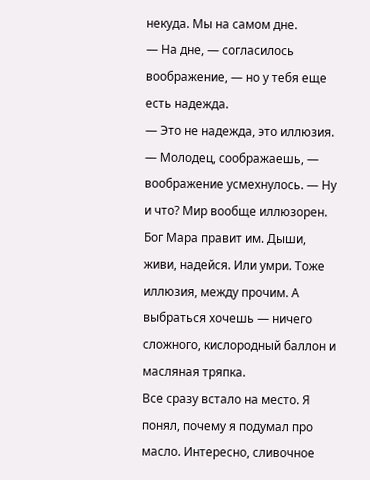некуда. Мы на самом дне.
— На дне, — согласилось воображение, — но у тебя еще есть надежда.
— Это не надежда, это иллюзия.
— Молодец, соображаешь, — воображение усмехнулось. — Ну и что? Мир вообще иллюзорен. Бог Мара правит им. Дыши, живи, надейся. Или умри. Тоже иллюзия, между прочим. А выбраться хочешь — ничего сложного, кислородный баллон и масляная тряпка.
Все сразу встало на место. Я понял, почему я подумал про масло. Интересно, сливочное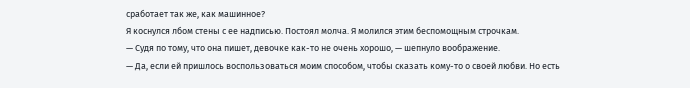сработает так же, как машинное?
Я коснулся лбом стены с ее надписью. Постоял молча. Я молился этим беспомощным строчкам.
— Судя по тому, что она пишет, девочке как-то не очень хорошо, — шепнуло воображение.
— Да, если ей пришлось воспользоваться моим способом, чтобы сказать кому-то о своей любви. Но есть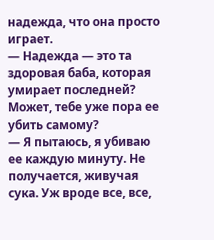надежда, что она просто играет.
— Надежда — это та здоровая баба, которая умирает последней? Может, тебе уже пора ее убить самому?
— Я пытаюсь, я убиваю ее каждую минуту. Не получается, живучая сука. Уж вроде все, все,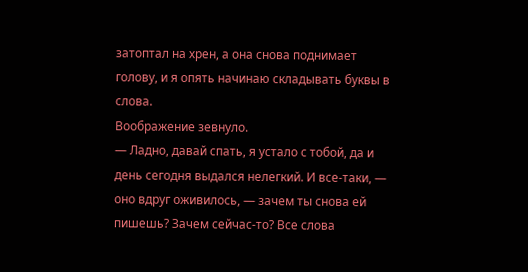затоптал на хрен, а она снова поднимает голову, и я опять начинаю складывать буквы в слова.
Воображение зевнуло.
— Ладно, давай спать, я устало с тобой, да и день сегодня выдался нелегкий. И все-таки, — оно вдруг оживилось, — зачем ты снова ей пишешь? Зачем сейчас-то? Все слова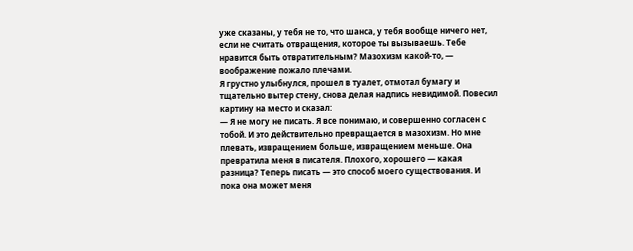уже сказаны, у тебя не то, что шанса, у тебя вообще ничего нет, если не считать отвращения, которое ты вызываешь. Тебе нравится быть отвратительным? Мазохизм какой-то, — воображение пожало плечами.
Я грустно улыбнулся, прошел в туалет, отмотал бумагу и тщательно вытер стену, снова делая надпись невидимой. Повесил картину на место и сказал:
— Я не могу не писать. Я все понимаю, и совершенно согласен с тобой. И это действительно превращается в мазохизм. Но мне плевать, извращением больше, извращением меньше. Она превратила меня в писателя. Плохого, хорошего — какая разница? Теперь писать — это способ моего существования. И пока она может меня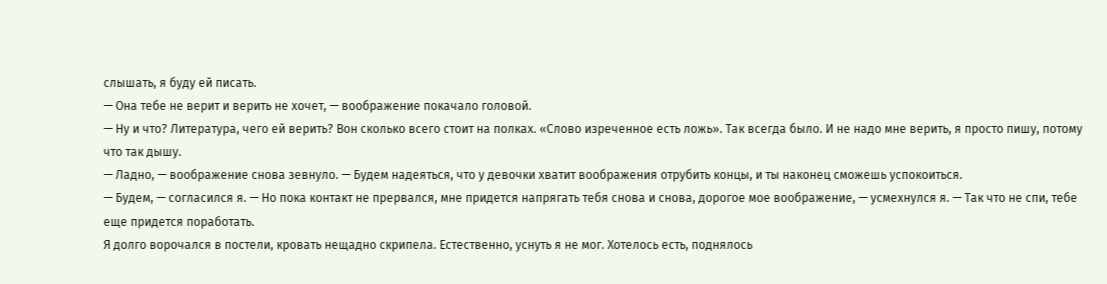слышать, я буду ей писать.
— Она тебе не верит и верить не хочет, — воображение покачало головой.
— Ну и что? Литература, чего ей верить? Вон сколько всего стоит на полках. «Слово изреченное есть ложь». Так всегда было. И не надо мне верить, я просто пишу, потому что так дышу.
— Ладно, — воображение снова зевнуло. — Будем надеяться, что у девочки хватит воображения отрубить концы, и ты наконец сможешь успокоиться.
— Будем, — согласился я. — Но пока контакт не прервался, мне придется напрягать тебя снова и снова, дорогое мое воображение, — усмехнулся я. — Так что не спи, тебе еще придется поработать.
Я долго ворочался в постели, кровать нещадно скрипела. Естественно, уснуть я не мог. Хотелось есть, поднялось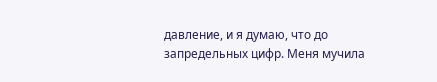давление, и я думаю, что до запредельных цифр. Меня мучила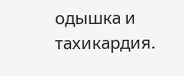одышка и тахикардия.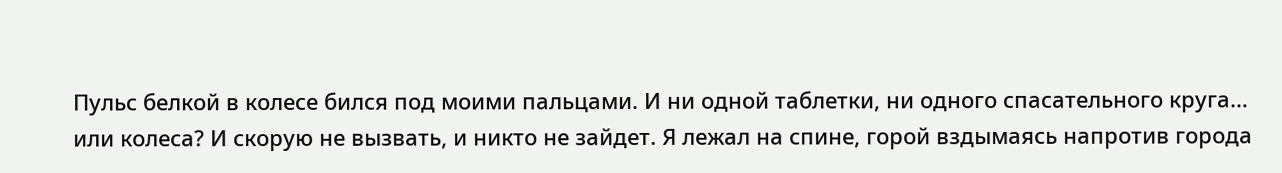Пульс белкой в колесе бился под моими пальцами. И ни одной таблетки, ни одного спасательного круга… или колеса? И скорую не вызвать, и никто не зайдет. Я лежал на спине, горой вздымаясь напротив города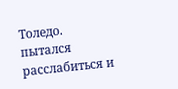Толедо.
пытался расслабиться и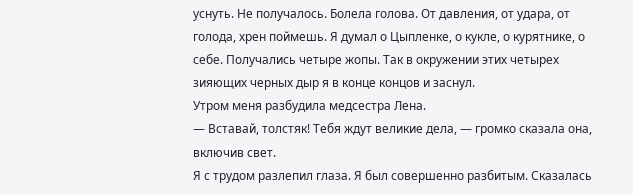уснуть. Не получалось. Болела голова. От давления, от удара, от голода, хрен поймешь. Я думал о Цыпленке, о кукле, о курятнике, о себе. Получались четыре жопы. Так в окружении этих четырех зияющих черных дыр я в конце концов и заснул.
Утром меня разбудила медсестра Лена.
— Вставай, толстяк! Тебя ждут великие дела, — громко сказала она, включив свет.
Я с трудом разлепил глаза. Я был совершенно разбитым. Сказалась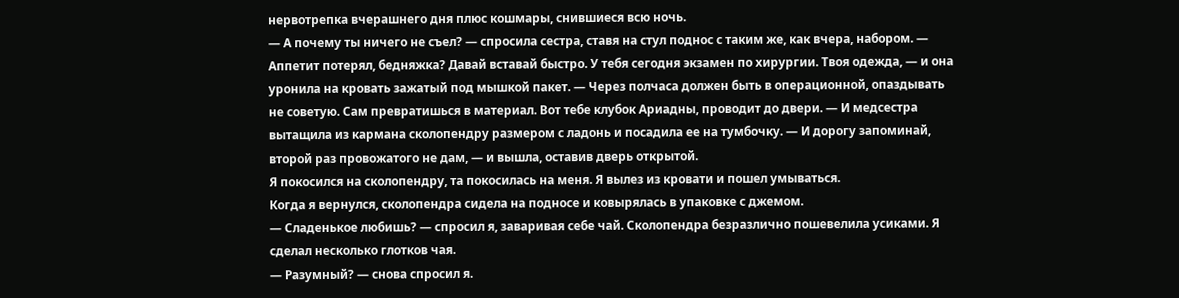нервотрепка вчерашнего дня плюс кошмары, снившиеся всю ночь.
— А почему ты ничего не съел? — спросила сестра, ставя на стул поднос с таким же, как вчера, набором. — Аппетит потерял, бедняжка? Давай вставай быстро. У тебя сегодня экзамен по хирургии. Твоя одежда, — и она уронила на кровать зажатый под мышкой пакет. — Через полчаса должен быть в операционной, опаздывать не советую. Сам превратишься в материал. Вот тебе клубок Ариадны, проводит до двери. — И медсестра вытащила из кармана сколопендру размером с ладонь и посадила ее на тумбочку. — И дорогу запоминай, второй раз провожатого не дам, — и вышла, оставив дверь открытой.
Я покосился на сколопендру, та покосилась на меня. Я вылез из кровати и пошел умываться.
Когда я вернулся, сколопендра сидела на подносе и ковырялась в упаковке с джемом.
— Сладенькое любишь? — спросил я, заваривая себе чай. Сколопендра безразлично пошевелила усиками. Я сделал несколько глотков чая.
— Разумный? — снова спросил я.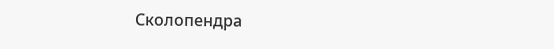Сколопендра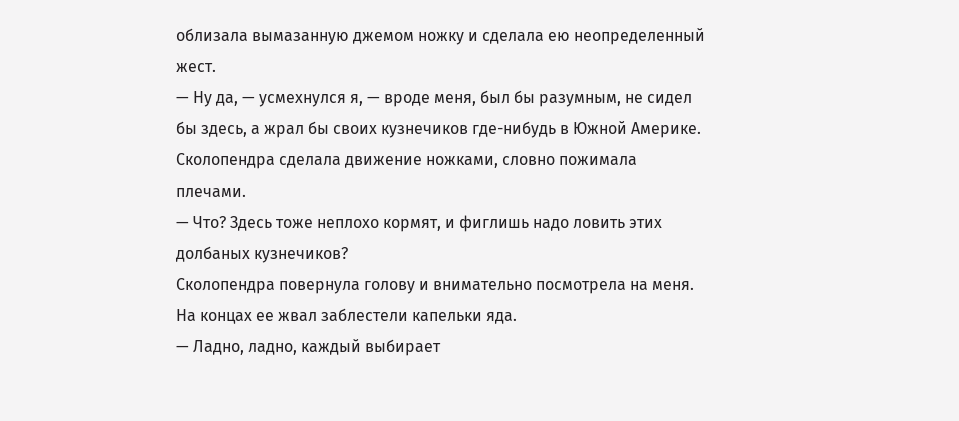облизала вымазанную джемом ножку и сделала ею неопределенный жест.
— Ну да, — усмехнулся я, — вроде меня, был бы разумным, не сидел бы здесь, а жрал бы своих кузнечиков где-нибудь в Южной Америке.
Сколопендра сделала движение ножками, словно пожимала плечами.
— Что? Здесь тоже неплохо кормят, и фиглишь надо ловить этих долбаных кузнечиков?
Сколопендра повернула голову и внимательно посмотрела на меня. На концах ее жвал заблестели капельки яда.
— Ладно, ладно, каждый выбирает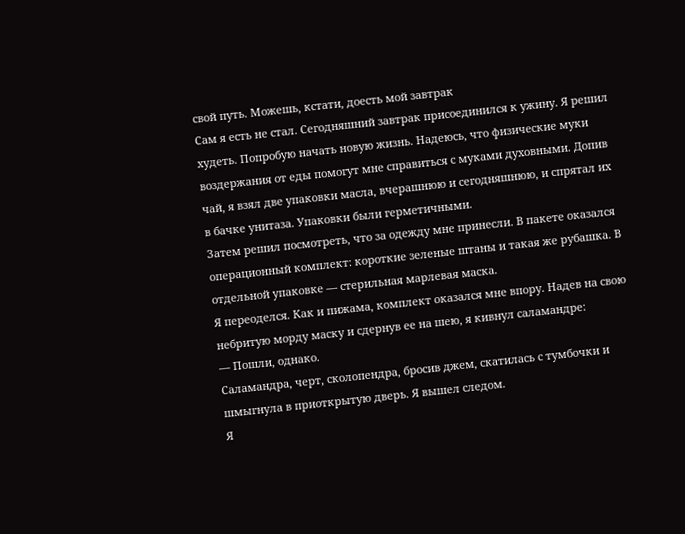свой путь. Можешь, кстати, доесть мой завтрак
Сам я есть не стал. Сегодняшний завтрак присоединился к ужину. Я решил худеть. Попробую начать новую жизнь. Надеюсь, что физические муки воздержания от еды помогут мне справиться с муками духовными. Допив чай, я взял две упаковки масла, вчерашнюю и сегодняшнюю, и спрятал их в бачке унитаза. Упаковки были герметичными.
Затем решил посмотреть, что за одежду мне принесли. В пакете оказался операционный комплект: короткие зеленые штаны и такая же рубашка. В отдельной упаковке — стерильная марлевая маска.
Я переоделся. Как и пижама, комплект оказался мне впору. Надев на свою небритую морду маску и сдернув ее на шею, я кивнул саламандре:
— Пошли, однако.
Саламандра, черт, сколопендра, бросив джем, скатилась с тумбочки и шмыгнула в приоткрытую дверь. Я вышел следом.
Я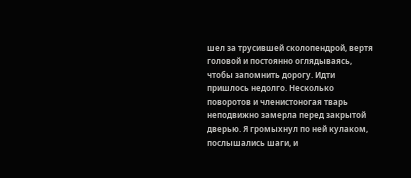шел за трусившей сколопендрой, вертя головой и постоянно оглядываясь, чтобы запомнить дорогу. Идти пришлось недолго. Несколько поворотов и членистоногая тварь неподвижно замерла перед закрытой дверью. Я громыхнул по ней кулаком, послышались шаги, и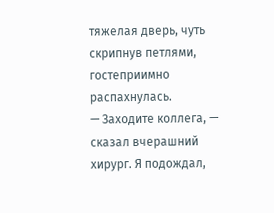тяжелая дверь, чуть скрипнув петлями, гостеприимно распахнулась.
— Заходите коллега, — сказал вчерашний хирург. Я подождал,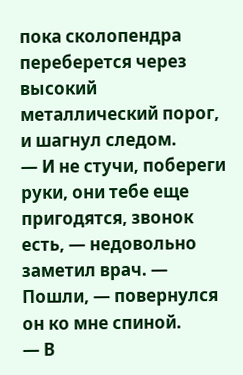пока сколопендра переберется через высокий металлический порог, и шагнул следом.
— И не стучи, побереги руки, они тебе еще пригодятся, звонок есть, — недовольно заметил врач. — Пошли, — повернулся он ко мне спиной.
— В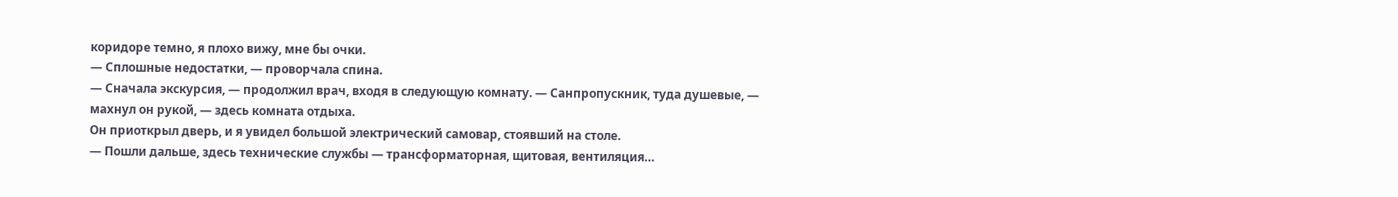коридоре темно, я плохо вижу, мне бы очки.
— Сплошные недостатки, — проворчала спина.
— Сначала экскурсия, — продолжил врач, входя в следующую комнату. — Санпропускник, туда душевые, — махнул он рукой, — здесь комната отдыха.
Он приоткрыл дверь, и я увидел большой электрический самовар, стоявший на столе.
— Пошли дальше, здесь технические службы — трансформаторная, щитовая, вентиляция…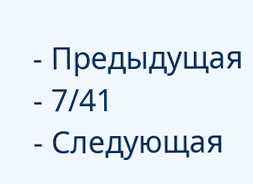- Предыдущая
- 7/41
- Следующая